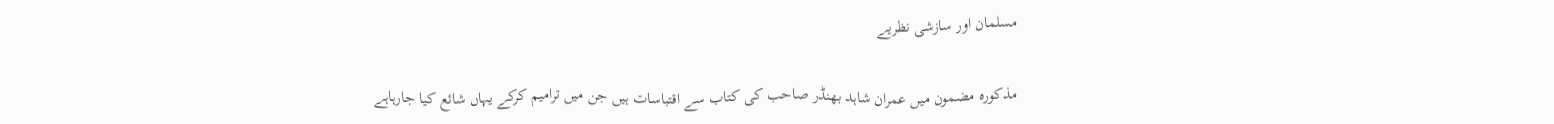مسلمان اور سازشی نظریے

مذکورہ مضمون میں عمران شاہد بھنڈر صاحب کی کتاب سے اقتباسات ہیں جن میں ترامیم کرکے یہاں شائع کیا جارہاہے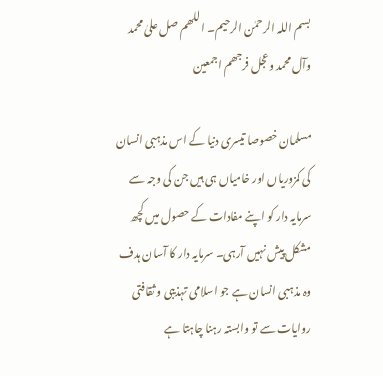بسم اللہ الرحمٰن الرحیم۔ اللھم صل علیٰ محمد وآل محمد وعجل فرجھم اجمعین

مسلمان خصوصا تیسری دنیا کے اس مذہبی انسان کی کمزوریاں اور خامیاں ہی ہیں جن کی وجہ سے سرمایہ دار کو اپنے مفادات کے حصول میں کچھ مشکل پیش نہیں آرہی۔ سرمایہ دار کا آسان ہدف وہ مذہبی انسان ہے جو اسلامی تہذیبی و ثقافتی روایات سے تو وابستہ رہنا چاہتا ہے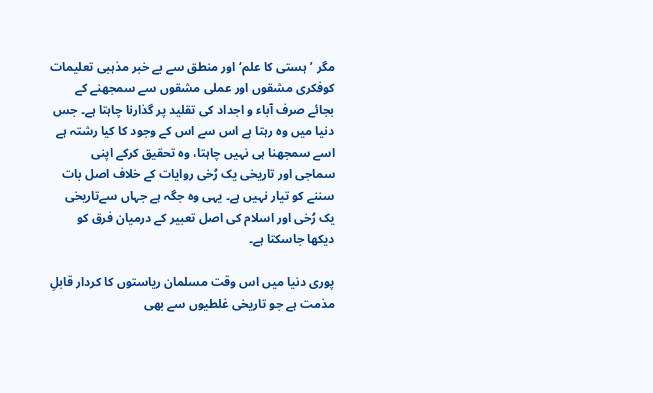مگر ’ہستی کا علم‘ اور منطق سے بے خبر مذہبی تعلیمات کوفکری مشقوں اور عملی مشقوں سے سمجھنے کے بجائے صرف آباء و اجداد کی تقلید پر گذارنا چاہتا ہے۔ جس دنیا میں وہ رہتا ہے اس سے اس کے وجود کا کیا رشتہ ہے اسے سمجھنا ہی نہیں چاہتا، وہ تحقیق کرکے اپنی سماجی اور تاریخی یک رُخی روایات کے خلاف اصل بات سننے کو تیار نہیں ہے۔ یہی وہ جگہ ہے جہاں سےتاریخی یک رُخی اور اسلام کی اصل تعبیر کے درمیان فرق کو دیکھا جاسکتا ہے۔

پوری دنیا میں اس وقت مسلمان ریاستوں کا کردار قابلِ مذمت ہے جو تاریخی غلطیوں سے بھی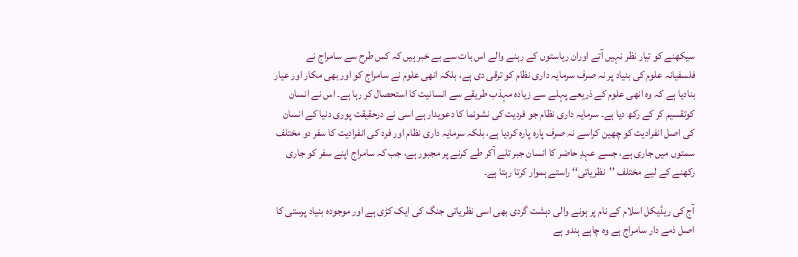سیکھنے کو تیار نظر نہیں آتے اوران ریاستوں کے رہنے والے اس بات سے بے خبر ہیں کہ کس طرح سے سامراج نے فلسفیانہ علوم کی بنیاد پر نہ صرف سرمایہ داری نظام کو ترقی دی ہے، بلکہ انھی علوم نے سامراج کو اور بھی مکار اور عیار بنادیا ہے کہ وہ انھی علوم کے ذریعے پہلے سے زیادہ مہذب طریقے سے انسانیت کا استحصال کر رہا ہے۔ اس نے انسان کوتقسیم کر کے رکھ دیا ہے۔ سرمایہ داری نظام جو فردیت کی نشونما کا دعویدار ہے اسی نے درحقیقت پوری دنیا کے انسان کی اصل انفرادیت کو چھین کراسے نہ صرف پارہ پارہ کردیا ہے، بلکہ سرمایہ داری نظام اور فرد کی انفرادیت کا سفر دو مختلف سمتوں میں جاری ہے، جسے عہدِ حاضر کا انسان جبر تلے آکر طے کرنے پر مجبور ہے، جب کہ سامراج اپنے سفر کو جاری رکھنے کے لیے مختلف ’’نظریاتی‘‘ راستے ہموار کرتا رہتا ہے۔

آج کی ریڈیکل اسلام کے نام پر ہونے والی دہشت گردی بھی اسی نظریاتی جنگ کی ایک کڑی ہے اور موجودہ بنیاد پرستی کا اصل ذمے دار سامراج ہے وہ چاہے ہندو ہے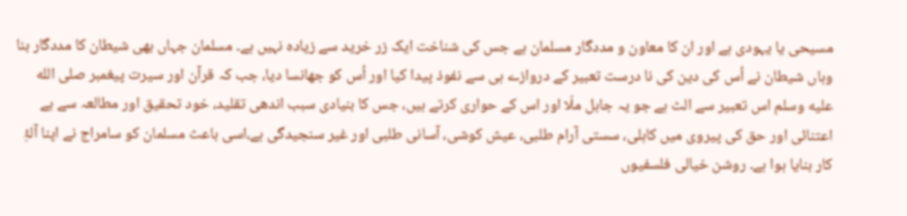مسیحی یا یہودی ہے اور ان کا معاون و مددگار مسلمان ہے جس کی شناخت ایک زر خرید سے زیادہ نہیں ہے۔ مسلمان جہاں بھی شیطان کا مددگار بنا وہاں شیطان نے اُس کی دین کی نا درست تعبیر کے دروازے ہی سے نفوذ پیدا کیا اور اُس کو جھانسا دیا، جب کہ قرآن اور سیرت پیغمبر صلى الله عليه وسلم اس تعبیر سے الٹ ہے جو یہ جاہل ملّا اور اس کے حواری کرتے ہیں، جس کا بنیادی سبب اندھی تقلید، خود تحقیق اور مطالعہ سے بے اعتنائی اور حق کی پیروی میں کاہلی، سستی آرام طلبی، عیش کوشی، آسانی طلبی اور غیر سنجیدگی ہے،اسی باعث مسلمان کو سامراج نے اپنا آلۂِ کار بنایا ہوا ہے۔ روشن خیالی فلسفیوں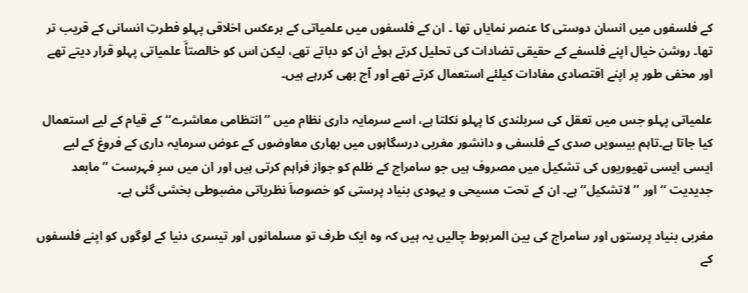کے فلسفوں میں انسان دوستی کا عنصر نمایاں تھا ۔ ان کے فلسفوں میں علمیاتی کے برعکس اخلاقی پہلو فطرتِ انسانی کے قریب تر تھا۔ روشن خیال اپنے فلسفے کے حقیقی تضادات کی تحلیل کرتے ہوئے ان کو دباتے تھے، لیکن اس کو خالصتاًَ علمیاتی پہلو قرار دیتے تھے اور مخفی طور پر اپنے اقتصادی مفادات کیلئے استعمال کرتے تھے اور آج بھی کررہے ہیں۔

علمیاتی پہلو جس میں تعقل کی سربلندی کا پہلو نکلتا ہے، اسے سرمایہ داری نظام میں ’’انتظامی معاشرے‘‘ کے قیام کے لیے استعمال کیا جاتا ہے۔تاہم بیسویں صدی کے فلسفی و دانشور مغربی درسگاہوں میں بھاری معاوضوں کے عوض سرمایہ داری کے فروغ کے لیے ایسی ایسی تھیوریوں کی تشکیل میں مصروف ہیں جو سامراج کے ظلم کو جواز فراہم کرتی ہیں اور ان میں سرِ فہرست ’’مابعد جدیدیت ‘‘اور ’’ لاتشکیل‘‘ ہے۔ ان کے تحت مسیحی و یہودی بنیاد پرستی کو خصوصاَ نظریاتی مضبوطی بخشی گئی ہے۔

مغربی بنیاد پرستوں اور سامراج کی بین المربوط چالیں یہ ہیں کہ وہ ایک طرف تو مسلمانوں اور تیسری دنیا کے لوگوں کو اپنے فلسفوں کے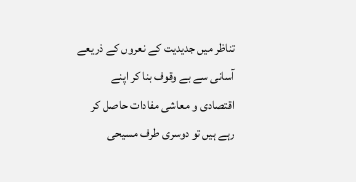تناظر میں جدیدیت کے نعروں کے ذریعے آسانی سے بے وقوف بنا کر اپنے اقتصادی و معاشی مفادات حاصل کر رہے ہیں تو دوسری طرف مسیحی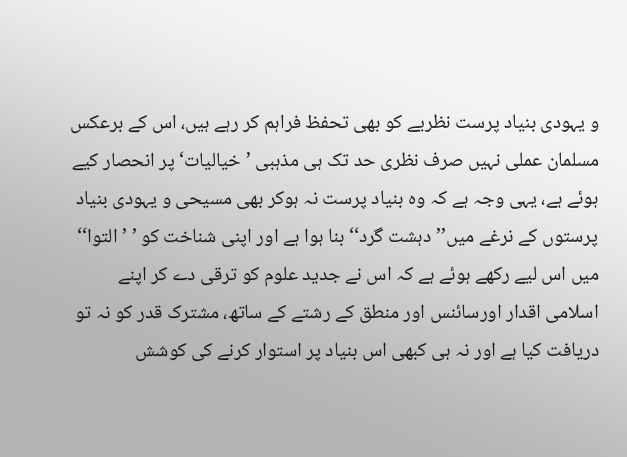و یہودی بنیاد پرست نظریے کو بھی تحفظ فراہم کر رہے ہیں، اس کے برعکس مسلمان عملی نہیں صرف نظری حد تک ہی مذہبی ’خیالیات‘ پر انحصار کیے ہوئے ہے، یہی وجہ ہے کہ وہ بنیاد پرست نہ ہوکر بھی مسیحی و یہودی بنیاد پرستوں کے نرغے میں’’دہشت گرد‘‘ بنا ہوا ہے اور اپنی شناخت کو ’ ’التوا‘‘ میں اس لیے رکھے ہوئے ہے کہ اس نے جدید علوم کو ترقی دے کر اپنے اسلامی اقدار اورسائنس اور منطق کے رشتے کے ساتھ، مشترک قدر کو نہ تو دریافت کیا ہے اور نہ ہی کبھی اس بنیاد پر استوار کرنے کی کوشش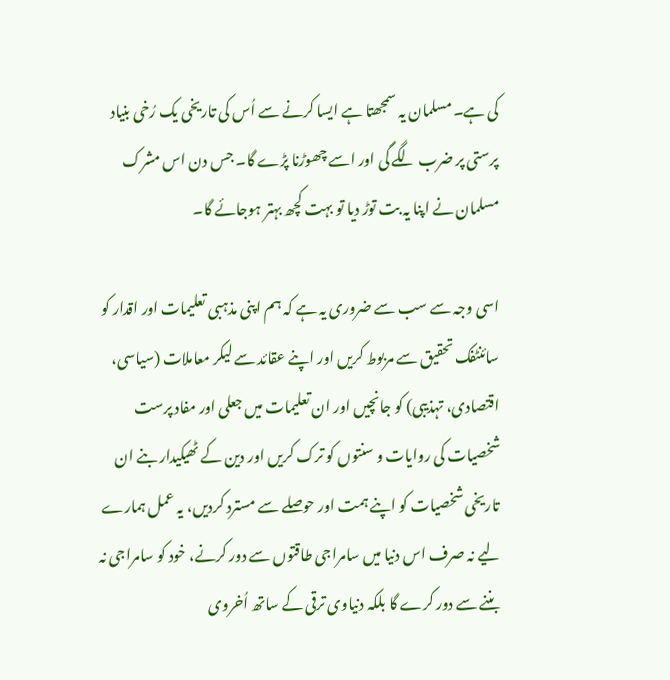کی ہے۔ مسلمان یہ سمجھتا ہے ایسا کرنے سے اُس کی تاریخی یک رُخی بنیاد پرستی پر ضرب لگے گی اور اسے چھوڑنا پڑے گا۔ جس دن اس مشرک مسلمان نے اپنا یہ بت توڑ دیا تو بہت کچھ بہتر ہوجائے گا۔

اسی وجہ سے سب سے ضروری یہ ہے کہ ہم اپنی مذہبی تعلیمات اور اقدار کو سائنٹفک تحقیق سے مربوط کریں اور اپنے عقائد سے لیکر معاملات (سیاسی، اقتصادی، تہذیبی) کو جانچیں اور ان تعلیمات میں جعلی اور مفاد پرست شخصیات کی روایات و سنتوں کو ترک کریں اور دین کے ٹھیکیدار بنے ان تاریخی شخصیات کو اپنے ہمت اور حوصلے سے مسترد کردیں، یہ عمل ہمارے لیے نہ صرف اس دنیا میں سامراجی طاقتوں سے دور کرنے، خود کو سامراجی نہ بننے سے دور کرے گا بلکہ دنیاوی ترقی کے ساتھ اُخروی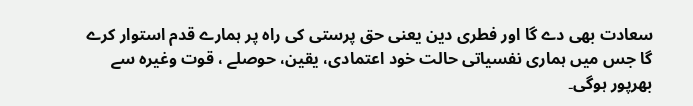سعادت بھی دے گا اور فطری دین یعنی حق پرستی کی راہ پر ہمارے قدم استوار کرے گا جس میں ہماری نفسیاتی حالت خود اعتمادی، یقین، حوصلے ، قوت وغیرہ سے بھرپور ہوگی۔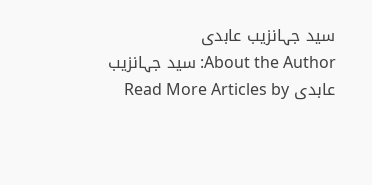سید جہانزیب عابدی
About the Author: سید جہانزیب عابدی Read More Articles by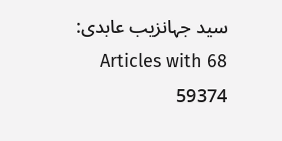سید جہانزیب عابدی: 68 Articles with 59374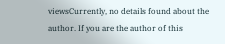viewsCurrently, no details found about the author. If you are the author of this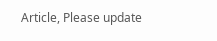Article, Please update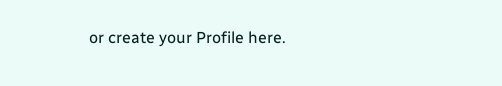or create your Profile here.